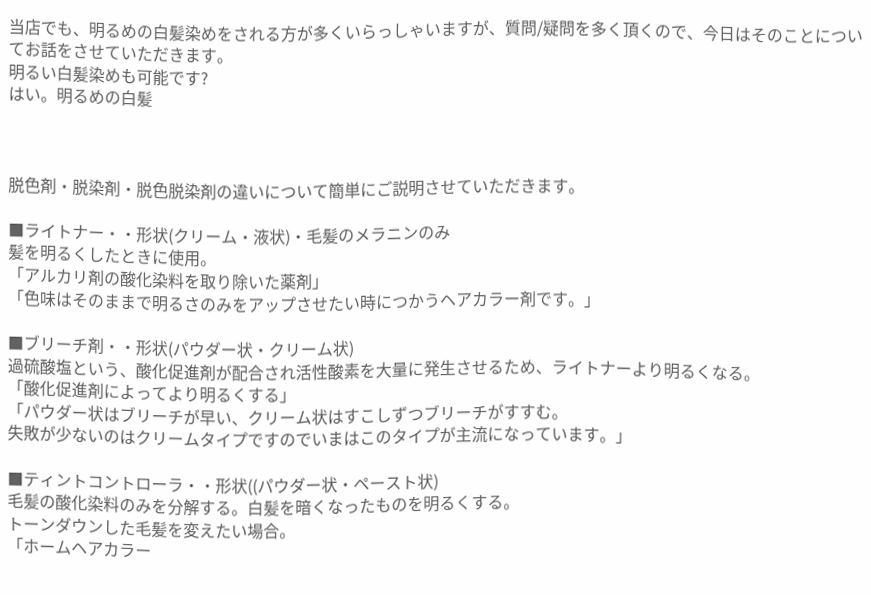当店でも、明るめの白髪染めをされる方が多くいらっしゃいますが、質問/疑問を多く頂くので、今日はそのことについてお話をさせていただきます。
明るい白髪染めも可能です?
はい。明るめの白髪



脱色剤・脱染剤・脱色脱染剤の違いについて簡単にご説明させていただきます。

■ライトナー・・形状(クリーム・液状)・毛髪のメラニンのみ
髪を明るくしたときに使用。
「アルカリ剤の酸化染料を取り除いた薬剤」
「色味はそのままで明るさのみをアップさせたい時につかうヘアカラー剤です。」

■ブリーチ剤・・形状(パウダー状・クリーム状)
過硫酸塩という、酸化促進剤が配合され活性酸素を大量に発生させるため、ライトナーより明るくなる。
「酸化促進剤によってより明るくする」
「パウダー状はブリーチが早い、クリーム状はすこしずつブリーチがすすむ。
失敗が少ないのはクリームタイプですのでいまはこのタイプが主流になっています。」

■ティントコントローラ・・形状((パウダー状・ペースト状)
毛髪の酸化染料のみを分解する。白髪を暗くなったものを明るくする。
トーンダウンした毛髪を変えたい場合。
「ホームヘアカラー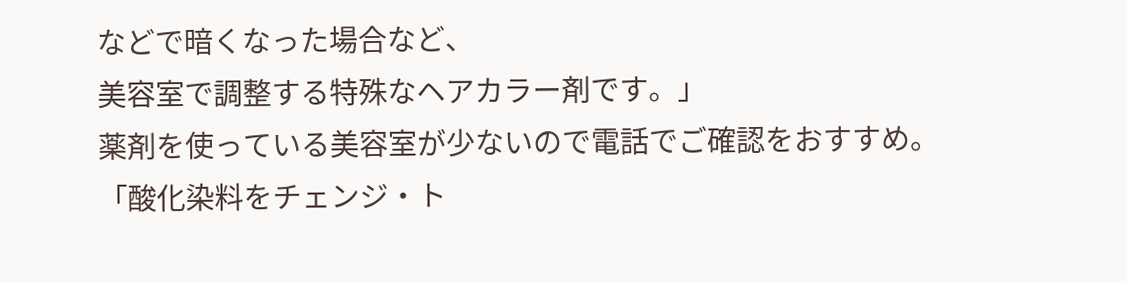などで暗くなった場合など、
美容室で調整する特殊なヘアカラー剤です。」
薬剤を使っている美容室が少ないので電話でご確認をおすすめ。
「酸化染料をチェンジ・ト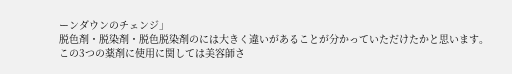ーンダウンのチェンジ」
脱色剤・脱染剤・脱色脱染剤のには大きく違いがあることが分かっていただけたかと思います。
この3つの薬剤に使用に関しては美容師さ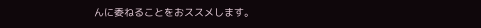んに委ねることをおススメします。